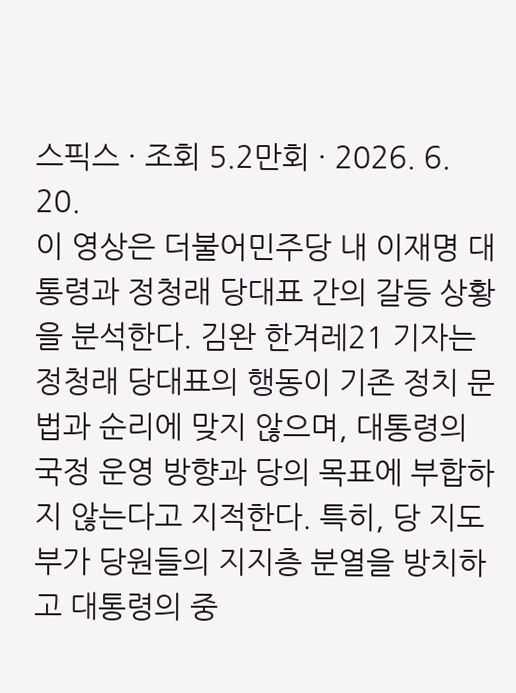스픽스 · 조회 5.2만회 · 2026. 6. 20.
이 영상은 더불어민주당 내 이재명 대통령과 정청래 당대표 간의 갈등 상황을 분석한다. 김완 한겨레21 기자는 정청래 당대표의 행동이 기존 정치 문법과 순리에 맞지 않으며, 대통령의 국정 운영 방향과 당의 목표에 부합하지 않는다고 지적한다. 특히, 당 지도부가 당원들의 지지층 분열을 방치하고 대통령의 중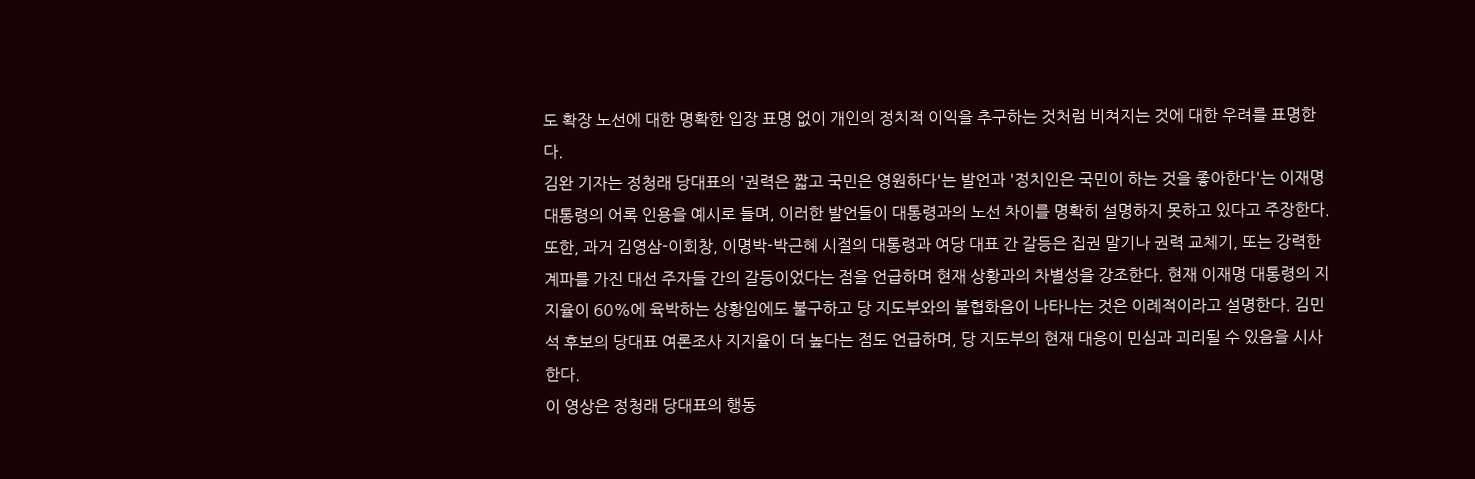도 확장 노선에 대한 명확한 입장 표명 없이 개인의 정치적 이익을 추구하는 것처럼 비쳐지는 것에 대한 우려를 표명한다.
김완 기자는 정청래 당대표의 '권력은 짧고 국민은 영원하다'는 발언과 '정치인은 국민이 하는 것을 좋아한다'는 이재명 대통령의 어록 인용을 예시로 들며, 이러한 발언들이 대통령과의 노선 차이를 명확히 설명하지 못하고 있다고 주장한다. 또한, 과거 김영삼-이회창, 이명박-박근혜 시절의 대통령과 여당 대표 간 갈등은 집권 말기나 권력 교체기, 또는 강력한 계파를 가진 대선 주자들 간의 갈등이었다는 점을 언급하며 현재 상황과의 차별성을 강조한다. 현재 이재명 대통령의 지지율이 60%에 육박하는 상황임에도 불구하고 당 지도부와의 불협화음이 나타나는 것은 이례적이라고 설명한다. 김민석 후보의 당대표 여론조사 지지율이 더 높다는 점도 언급하며, 당 지도부의 현재 대응이 민심과 괴리될 수 있음을 시사한다.
이 영상은 정청래 당대표의 행동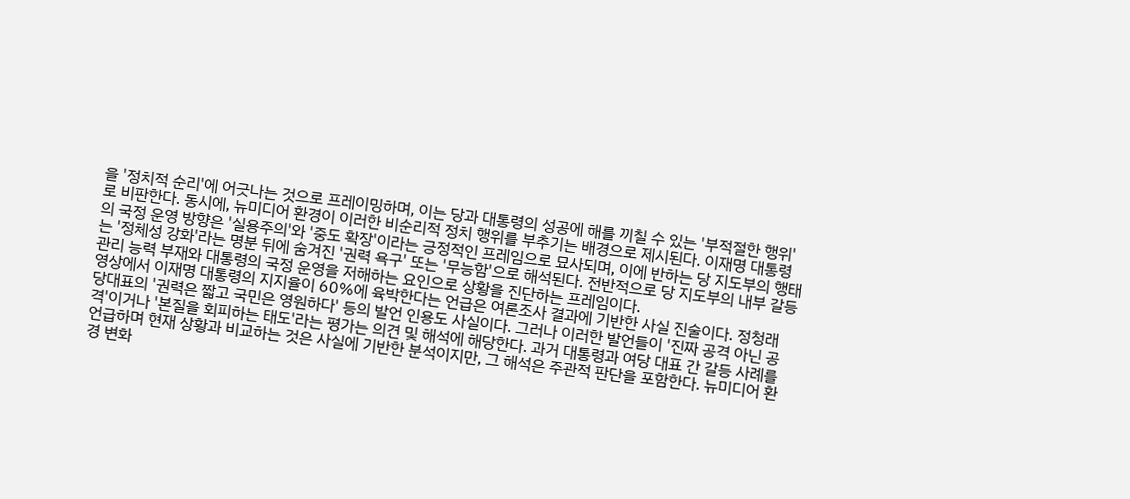을 '정치적 순리'에 어긋나는 것으로 프레이밍하며, 이는 당과 대통령의 성공에 해를 끼칠 수 있는 '부적절한 행위'로 비판한다. 동시에, 뉴미디어 환경이 이러한 비순리적 정치 행위를 부추기는 배경으로 제시된다. 이재명 대통령의 국정 운영 방향은 '실용주의'와 '중도 확장'이라는 긍정적인 프레임으로 묘사되며, 이에 반하는 당 지도부의 행태는 '정체성 강화'라는 명분 뒤에 숨겨진 '권력 욕구' 또는 '무능함'으로 해석된다. 전반적으로 당 지도부의 내부 갈등 관리 능력 부재와 대통령의 국정 운영을 저해하는 요인으로 상황을 진단하는 프레임이다.
영상에서 이재명 대통령의 지지율이 60%에 육박한다는 언급은 여론조사 결과에 기반한 사실 진술이다. 정청래 당대표의 '권력은 짧고 국민은 영원하다' 등의 발언 인용도 사실이다. 그러나 이러한 발언들이 '진짜 공격 아닌 공격'이거나 '본질을 회피하는 태도'라는 평가는 의견 및 해석에 해당한다. 과거 대통령과 여당 대표 간 갈등 사례를 언급하며 현재 상황과 비교하는 것은 사실에 기반한 분석이지만, 그 해석은 주관적 판단을 포함한다. 뉴미디어 환경 변화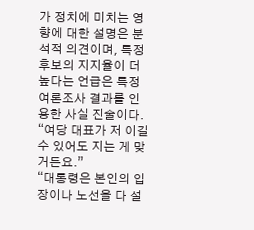가 정치에 미치는 영향에 대한 설명은 분석적 의견이며, 특정 후보의 지지율이 더 높다는 언급은 특정 여론조사 결과를 인용한 사실 진술이다.
“여당 대표가 저 이길 수 있어도 지는 게 맞거든요.”
“대통령은 본인의 입장이나 노선을 다 설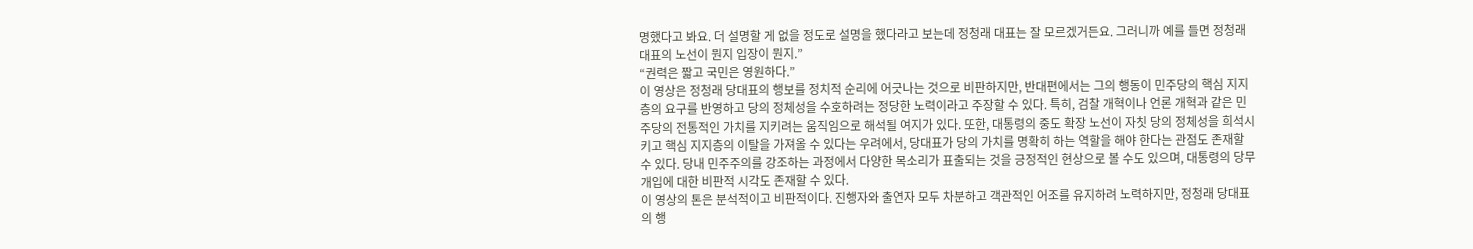명했다고 봐요. 더 설명할 게 없을 정도로 설명을 했다라고 보는데 정청래 대표는 잘 모르겠거든요. 그러니까 예를 들면 정청래 대표의 노선이 뭔지 입장이 뭔지.”
“권력은 짧고 국민은 영원하다.”
이 영상은 정청래 당대표의 행보를 정치적 순리에 어긋나는 것으로 비판하지만, 반대편에서는 그의 행동이 민주당의 핵심 지지층의 요구를 반영하고 당의 정체성을 수호하려는 정당한 노력이라고 주장할 수 있다. 특히, 검찰 개혁이나 언론 개혁과 같은 민주당의 전통적인 가치를 지키려는 움직임으로 해석될 여지가 있다. 또한, 대통령의 중도 확장 노선이 자칫 당의 정체성을 희석시키고 핵심 지지층의 이탈을 가져올 수 있다는 우려에서, 당대표가 당의 가치를 명확히 하는 역할을 해야 한다는 관점도 존재할 수 있다. 당내 민주주의를 강조하는 과정에서 다양한 목소리가 표출되는 것을 긍정적인 현상으로 볼 수도 있으며, 대통령의 당무 개입에 대한 비판적 시각도 존재할 수 있다.
이 영상의 톤은 분석적이고 비판적이다. 진행자와 출연자 모두 차분하고 객관적인 어조를 유지하려 노력하지만, 정청래 당대표의 행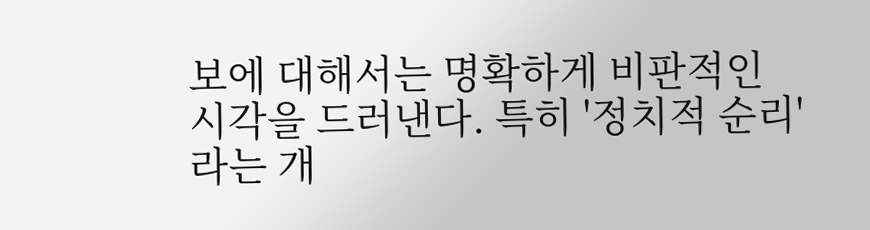보에 대해서는 명확하게 비판적인 시각을 드러낸다. 특히 '정치적 순리'라는 개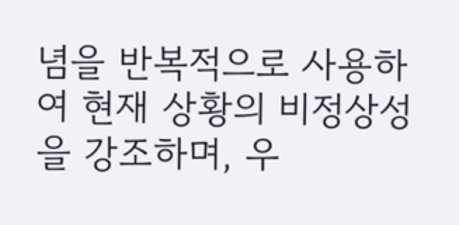념을 반복적으로 사용하여 현재 상황의 비정상성을 강조하며, 우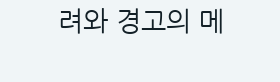려와 경고의 메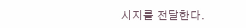시지를 전달한다.